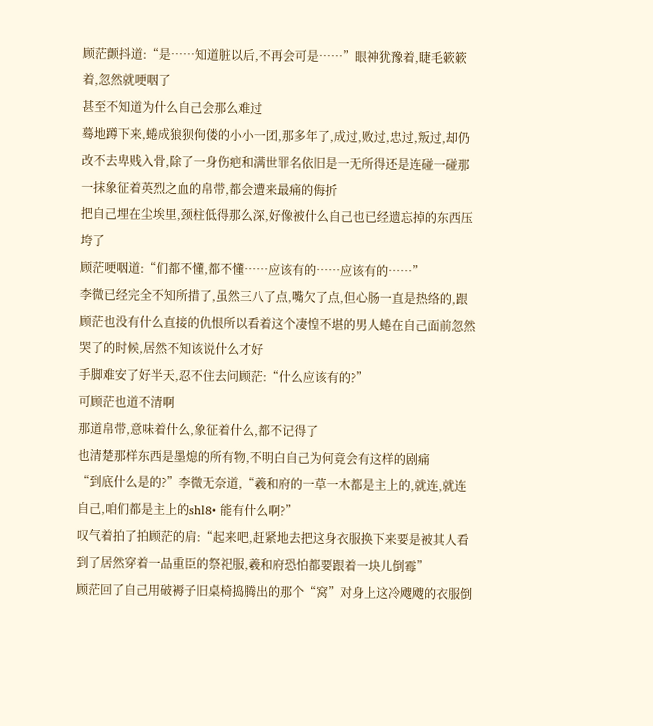顾茫颤抖道:“是……知道脏以后,不再会可是……”眼神犹豫着,睫毛簌簌着,忽然就哽咽了
甚至不知道为什么自己会那么难过
蓦地蹲下来,蜷成狼狈佝偻的小小一团,那多年了,成过,败过,忠过,叛过,却仍改不去卑贱入骨,除了一身伤疤和满世罪名依旧是一无所得还是连碰一碰那一抹象征着英烈之血的帛带,都会遭来最痛的侮折
把自己埋在尘埃里,颈柱低得那么深,好像被什么自己也已经遗忘掉的东西压垮了
顾茫哽咽道:“们都不懂,都不懂……应该有的……应该有的……”
李微已经完全不知所措了,虽然三八了点,嘴欠了点,但心肠一直是热络的,跟顾茫也没有什么直接的仇恨所以看着这个凄惶不堪的男人蜷在自己面前忽然哭了的时候,居然不知该说什么才好
手脚难安了好半天,忍不住去问顾茫:“什么应该有的?”
可顾茫也道不清啊
那道帛带,意味着什么,象征着什么,都不记得了
也清楚那样东西是墨熄的所有物,不明白自己为何竟会有这样的剧痛
“到底什么是的?”李微无奈道,“羲和府的一草一木都是主上的,就连,就连自己,咱们都是主上的shl8• 能有什么啊?”
叹气着拍了拍顾茫的肩:“起来吧,赶紧地去把这身衣服换下来要是被其人看到了居然穿着一品重臣的祭祀服,羲和府恐怕都要跟着一块儿倒霉”
顾茫回了自己用破褥子旧桌椅捣腾出的那个“窝”对身上这冷飕飕的衣服倒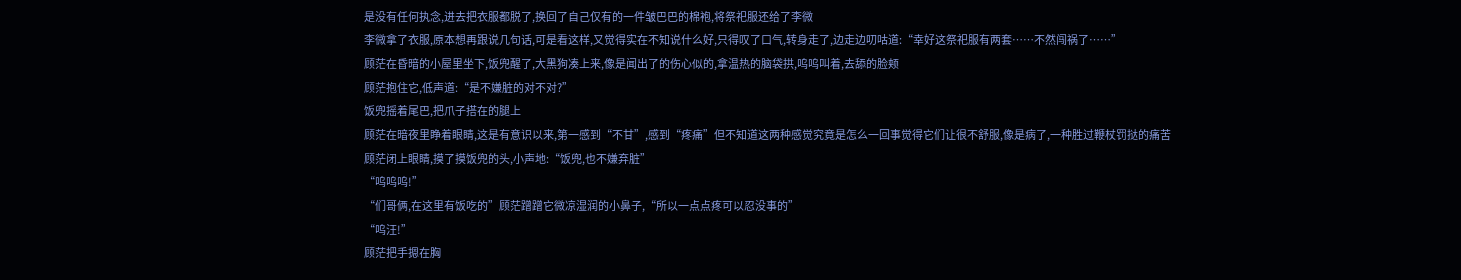是没有任何执念,进去把衣服都脱了,换回了自己仅有的一件皱巴巴的棉袍,将祭祀服还给了李微
李微拿了衣服,原本想再跟说几句话,可是看这样,又觉得实在不知说什么好,只得叹了口气,转身走了,边走边叨咕道:“幸好这祭祀服有两套……不然闯祸了……”
顾茫在昏暗的小屋里坐下,饭兜醒了,大黑狗凑上来,像是闻出了的伤心似的,拿温热的脑袋拱,呜呜叫着,去舔的脸颊
顾茫抱住它,低声道:“是不嫌脏的对不对?”
饭兜摇着尾巴,把爪子搭在的腿上
顾茫在暗夜里睁着眼睛,这是有意识以来,第一感到“不甘”,感到“疼痛”但不知道这两种感觉究竟是怎么一回事觉得它们让很不舒服,像是病了,一种胜过鞭杖罚挞的痛苦
顾茫闭上眼睛,摸了摸饭兜的头,小声地:“饭兜,也不嫌弃脏”
“呜呜呜!”
“们哥俩,在这里有饭吃的”顾茫蹭蹭它微凉湿润的小鼻子,“所以一点点疼可以忍没事的”
“呜汪!”
顾茫把手摁在胸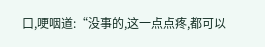口,哽咽道:“没事的,这一点点疼,都可以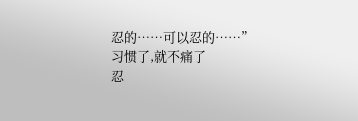忍的……可以忍的……”
习惯了,就不痛了
忍